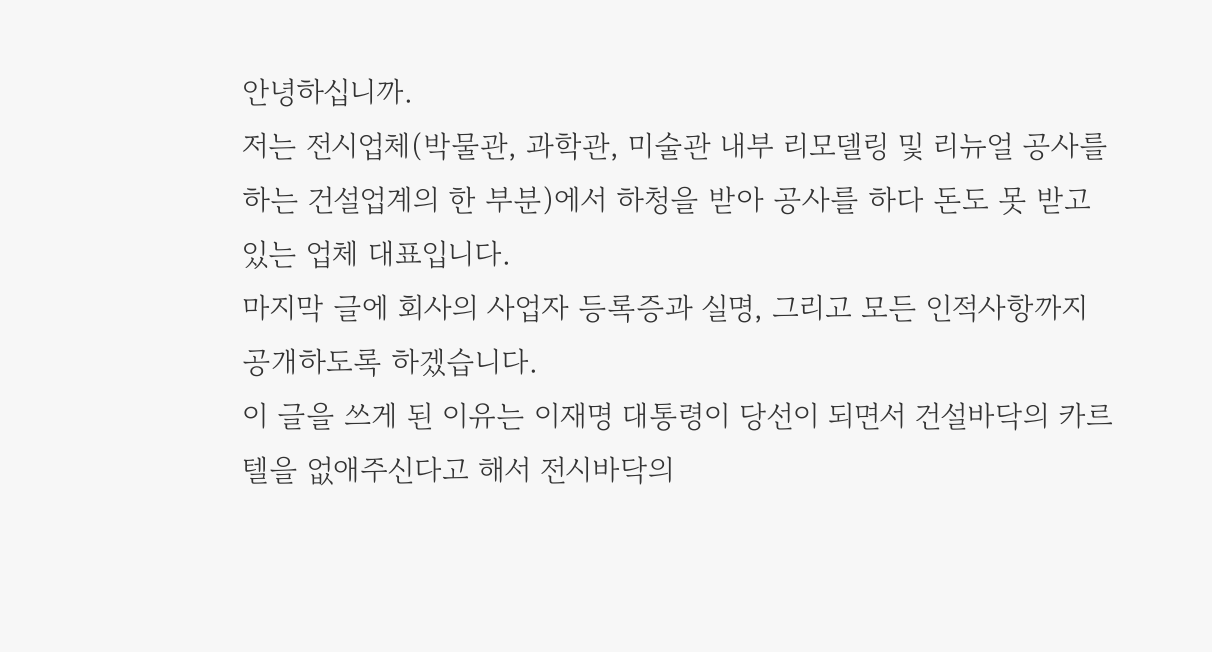안녕하십니까.
저는 전시업체(박물관, 과학관, 미술관 내부 리모델링 및 리뉴얼 공사를 하는 건설업계의 한 부분)에서 하청을 받아 공사를 하다 돈도 못 받고 있는 업체 대표입니다.
마지막 글에 회사의 사업자 등록증과 실명, 그리고 모든 인적사항까지 공개하도록 하겠습니다.
이 글을 쓰게 된 이유는 이재명 대통령이 당선이 되면서 건설바닥의 카르텔을 없애주신다고 해서 전시바닥의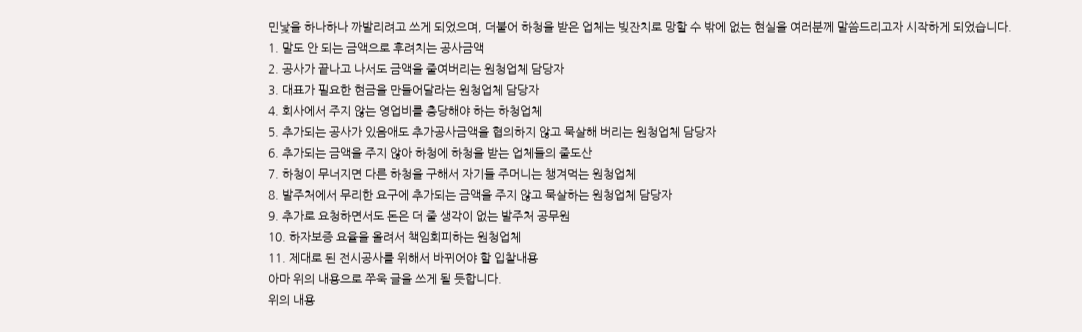민낯을 하나하나 까발리려고 쓰게 되었으며, 더불어 하청을 받은 업체는 빚잔치로 망할 수 밖에 없는 현실을 여러분께 말씀드리고자 시작하게 되었습니다.
1. 말도 안 되는 금액으로 후려치는 공사금액
2. 공사가 끝나고 나서도 금액을 줄여버리는 원청업체 담당자
3. 대표가 필요한 현금을 만들어달라는 원청업체 담당자
4. 회사에서 주지 않는 영업비를 충당해야 하는 하청업체
5. 추가되는 공사가 있음애도 추가공사금액을 협의하지 않고 묵살해 버리는 원청업체 담당자
6. 추가되는 금액을 주지 않아 하청에 하청을 받는 업체들의 줄도산
7. 하청이 무너지면 다른 하청을 구해서 자기들 주머니는 챙겨먹는 원청업체
8. 발주처에서 무리한 요구에 추가되는 금액을 주지 않고 묵살하는 원청업체 담당자
9. 추가로 요청하면서도 돈은 더 줄 생각이 없는 발주처 공무원
10. 하자보증 요율을 올려서 책임회피하는 원청업체
11. 제대로 된 전시공사를 위해서 바뀌어야 할 입찰내용
아마 위의 내용으로 쭈욱 글을 쓰게 될 듯합니다.
위의 내용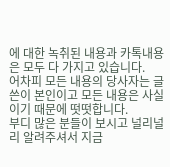에 대한 녹취된 내용과 카톡내용은 모두 다 가지고 있습니다.
어차피 모든 내용의 당사자는 글쓴이 본인이고 모든 내용은 사실이기 때문에 떳떳합니다.
부디 많은 분들이 보시고 널리널리 알려주셔서 지금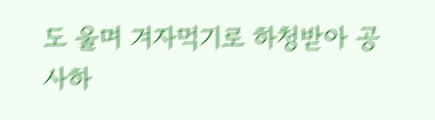도 울며 겨자먹기로 하청받아 공사하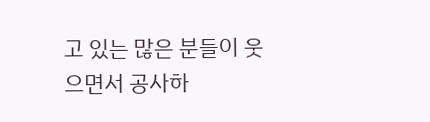고 있는 많은 분들이 웃으면서 공사하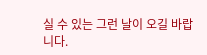실 수 있는 그런 날이 오길 바랍니다.